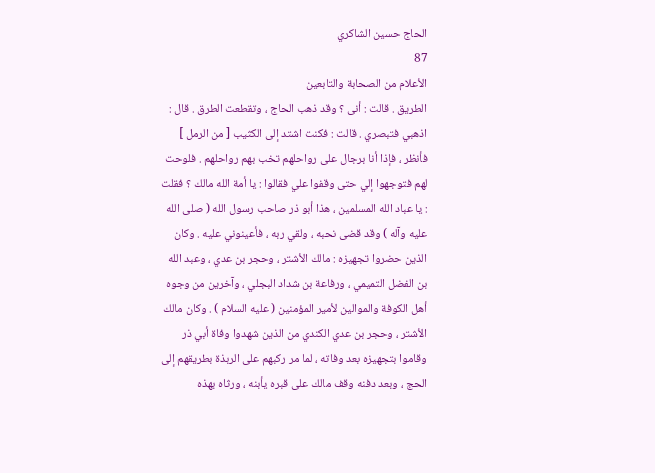الحاج حسين الشاكري
87
الأعلام من الصحابة والتابعين
الطريق . قالت : أنى ؟ وقد ذهب الحاج ، وتقطعت الطرق . قال : اذهبي فتبصري . قالت : فكنت اشتد إلى الكثيب [ من الرمل ] فأنظر ، فإذا أنا برجال على رواحلهم تخب بهم رواحلهم . فلوحت لهم فتوجهوا إلي حتى وقفوا علي فقالوا : يا أمة الله مالك ؟ فقلت : يا عباد الله المسلمين ، هذا أبو ذر صاحب رسول الله ( صلى الله عليه وآله ) وقد قضى نحبه ، ولقي ربه ، فأعينوني عليه . وكان الذين حضروا تجهيزه : مالك الأشتر ، وحجر بن عدي ، وعبد الله بن الفضل التميمي ، ورفاعة بن شداد البجلي ، وآخرين من وجوه أهل الكوفة والموالين لأمير المؤمنين ( عليه السلام ) . وكان مالك الأشتر ، وحجر بن عدي الكندي من الذين شهدوا وفاة أبي ذر وقاموا بتجهيزه بعد وفاته ، لما مر ركبهم على الربذة بطريقهم إلى الحج ، وبعد دفنه وقف مالك على قبره يأبنه ، ورثاه بهذه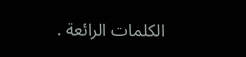الكلمات الرائعة .